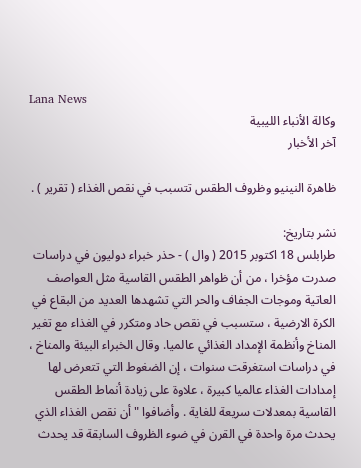Lana News
وكالة الأنباء الليبية
آخر الأخبار

ظاهرة النينيو وظروف الطقس تتسبب في نقص الغذاء ( تقرير ) .

نشر بتاريخ:
طرابلس 18 اكتوبر 2015 ( وال ) - حذر خبراء دوليون في دراسات صدرت مؤخرا ، من أن ظواهر الطقس القاسية مثل العواصف العاتية وموجات الجفاف والحر التي تشهدها العديد من البقاع في الكرة الارضية ، ستسبب في نقص حاد ومتكرر في الغذاء مع تغير المناخ وأنظمة الإمداد الغذائي عالميا. وقال الخبراء البيئة والمناخ ، في دراسات استغرقت سنوات ، إن الضغوط التي تتعرض لها إمدادات الغذاء عالميا كبيرة ، علاوة على زيادة أنماط الطقس القاسية بمعدلات سريعة للغاية . وأضافوا " أن نقص الغذاء الذي يحدث مرة واحدة في القرن في ضوء الظروف السابقة قد يحدث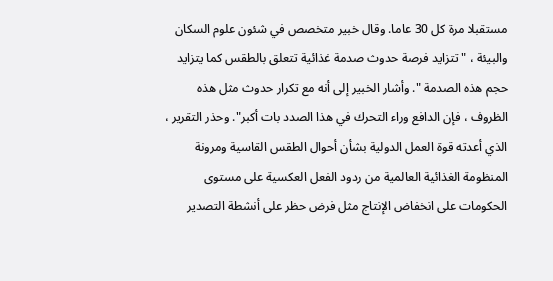مستقبلا مرة كل 30 عاما. وقال خبير متخصص في شئون علوم السكان والبيئة ، " تتزايد فرصة حدوث صدمة غذائية تتعلق بالطقس كما يتزايد حجم هذه الصدمة ". وأشار الخبير إلى أنه مع تكرار حدوث مثل هذه الظروف ، فإن الدافع وراء التحرك في هذا الصدد بات أكبر". وحذر التقرير ، الذي أعدته قوة العمل الدولية بشأن أحوال الطقس القاسية ومرونة المنظومة الغذائية العالمية من ردود الفعل العكسية على مستوى الحكومات على انخفاض الإنتاج مثل فرض حظر على أنشطة التصدير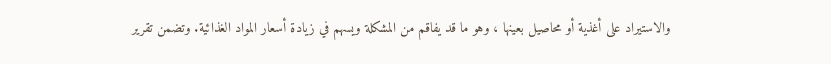والاستيراد على أغذية أو محاصيل بعينها ، وهو ما قد يفاقم من المشكلة ويسهم في زيادة أسعار المواد الغذائية. وتضمن تقرير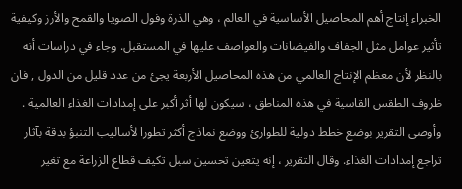الخبراء إنتاج أهم المحاصيل الأساسية في العالم ، وهي الذرة وفول الصويا والقمح والأرز وكيفية تأثير عوامل مثل الجفاف والفيضانات والعواصف عليها في المستقبل. وجاء في دراسات أنه بالنظر لأن معظم الإنتاج العالمي من هذه المحاصيل الأربعة يجئ من عدد قليل من الدول , فان ظروف الطقس القاسية في هذه المناطق ، سيكون لها أثر أكبر على إمدادات الغذاء العالمية . وأوصى التقرير بوضع خطط دولية للطوارئ ووضع نماذج أكثر تطورا لأساليب التنبؤ بدقة بآثار تراجع إمدادات الغذاء. وقال التقرير ، إنه يتعين تحسين سبل تكيف قطاع الزراعة مع تغير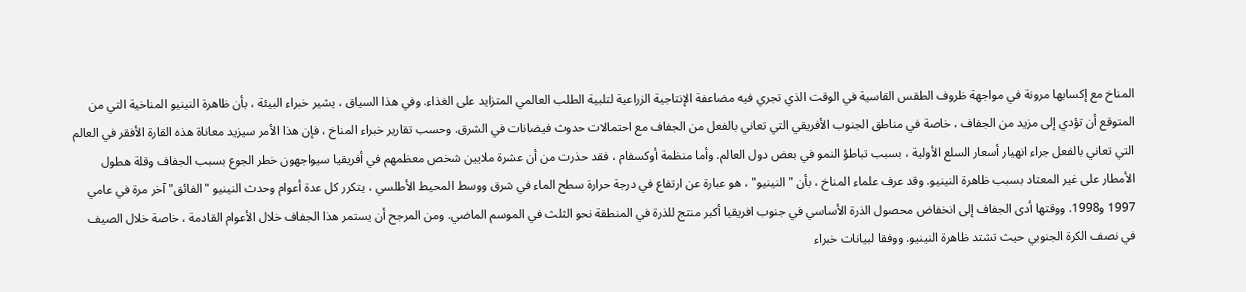المناخ مع إكسابها مرونة في مواجهة ظروف الطقس القاسية في الوقت الذي تجري فيه مضاعفة الإنتاجية الزراعية لتلبية الطلب العالمي المتزايد على الغذاء. وفي هذا السياق ، يشير خبراء البيئة ، بأن ظاهرة النينيو المناخية التي من المتوقع أن تؤدي إلى مزيد من الجفاف ، خاصة في مناطق الجنوب الأفريقي التي تعاني بالفعل من الجفاف مع احتمالات حدوث فيضانات في الشرق. وحسب تقارير خبراء المناخ ، فإن هذا الأمر سيزيد معاناة هذه القارة الأفقر في العالم التي تعاني بالفعل جراء انهيار أسعار السلع الأولية ، بسبب تباطؤ النمو في بعض دول العالم. وأما منظمة أوكسفام ، فقد حذرت من أن عشرة ملايين شخص معظمهم في أفريقيا سيواجهون خطر الجوع بسبب الجفاف وقلة هطول الأمطار على غير المعتاد بسبب ظاهرة النينيو. وقد عرف علماء المناخ ، بأن " النينيو" ، هو عبارة عن ارتفاع في درجة حرارة سطح الماء في شرق ووسط المحيط الأطلسي ، يتكرر كل عدة أعوام وحدث النينيو "الفائق" آخر مرة في عامي 1997 و1998. ووقتها أدى الجفاف إلى انخفاض محصول الذرة الأساسي في جنوب افريقيا أكبر منتج للذرة في المنطقة نحو الثلث في الموسم الماضي. ومن المرجح أن يستمر هذا الجفاف خلال الأعوام القادمة ، خاصة خلال الصيف في نصف الكرة الجنوبي حيث تشتد ظاهرة النينيو. ووفقا لبيانات خبراء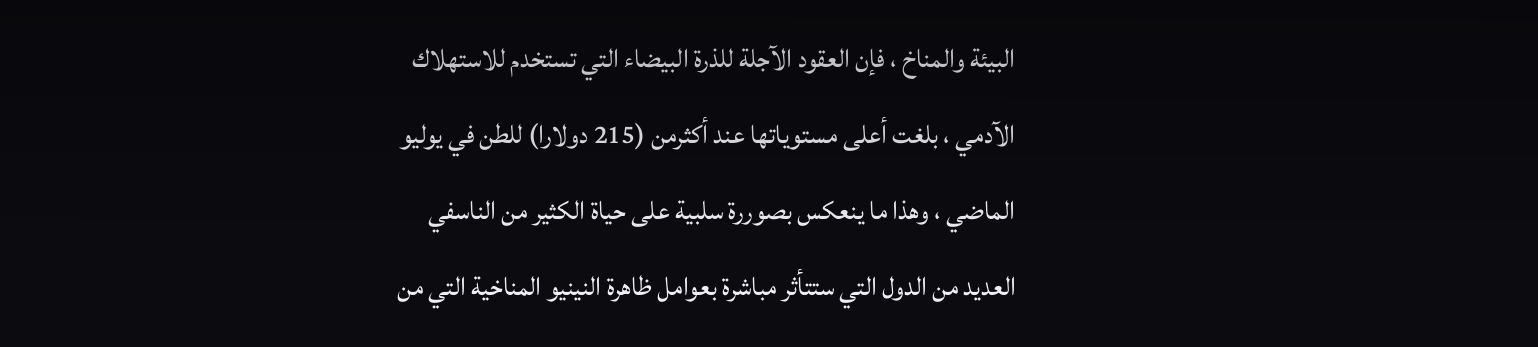البيئة والمناخ ، فإن العقود الآجلة للذرة البيضاء التي تستخدم للاستهلاك الآدمي ، بلغت أعلى مستوياتها عند أكثرمن (215 دولارا) للطن في يوليو الماضي ، وهذا ما ينعكس بصوررة سلبية على حياة الكثير من الناسفي العديد من الدول التي ستتأثر مباشرة بعوامل ظاهرة النينيو المناخية التي من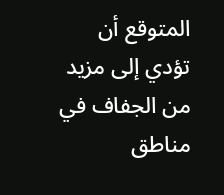المتوقع أن تؤدي إلى مزيد من الجفاف في مناطق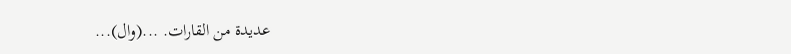عديدة من القارات. ...(وال)...